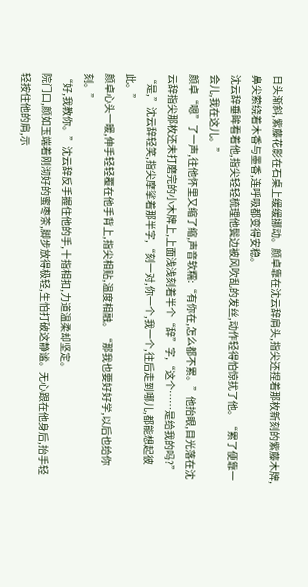日头渐斜,紫藤花影在石桌上缓缓挪动。颜卓靠在沈云辞肩头,指尖还捏着那枚新刻的紫藤木牌,鼻尖萦绕着木香与墨香,连呼吸都变得安稳。
沈云辞垂眸看着他,指尖轻轻梳理他鬓边被风吹乱的发丝,动作轻得怕惊扰了他。“累了便靠一会儿,我在这儿。”
颜卓“嗯”了一声,往他怀里又缩了缩,声音软糯:“有你在,怎么都不累。”他抬眼,目光落在沈云辞指尖那枚还未打磨完的小木牌上,上面浅浅刻着半个“辞”字,“这个……是给我的吗?”
“是,”沈云辞轻笑,指尖摩挲着那半字,“刻一对,你一个,我一个,往后走到哪儿,都能想起彼此。”
颜卓心头一暖,伸手轻轻覆在他手背上,指尖相贴,温度相融。“那我也要好好学,以后也给你刻。”
“好,我教你。”沈云辞反手握住他的手,十指相扣,力道温柔却坚定。
院门口,颜如玉端着刚沏好的蜜枣茶,脚步放得极轻,生怕打破这静谧。无心跟在他身后,抬手轻轻按住他的肩,示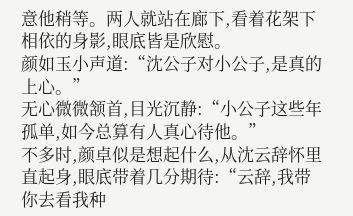意他稍等。两人就站在廊下,看着花架下相依的身影,眼底皆是欣慰。
颜如玉小声道:“沈公子对小公子,是真的上心。”
无心微微颔首,目光沉静:“小公子这些年孤单,如今总算有人真心待他。”
不多时,颜卓似是想起什么,从沈云辞怀里直起身,眼底带着几分期待:“云辞,我带你去看我种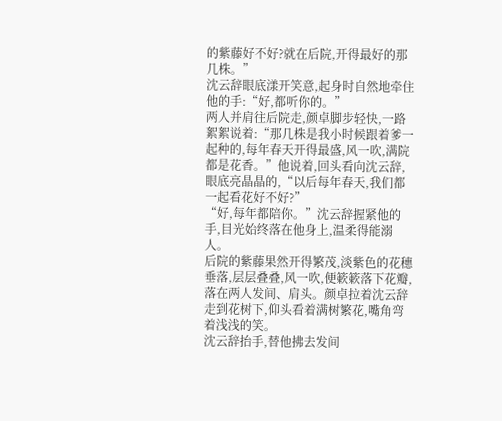的紫藤好不好?就在后院,开得最好的那几株。”
沈云辞眼底漾开笑意,起身时自然地牵住他的手:“好,都听你的。”
两人并肩往后院走,颜卓脚步轻快,一路絮絮说着:“那几株是我小时候跟着爹一起种的,每年春天开得最盛,风一吹,满院都是花香。”他说着,回头看向沈云辞,眼底亮晶晶的,“以后每年春天,我们都一起看花好不好?”
“好,每年都陪你。”沈云辞握紧他的手,目光始终落在他身上,温柔得能溺人。
后院的紫藤果然开得繁茂,淡紫色的花穗垂落,层层叠叠,风一吹,便簌簌落下花瓣,落在两人发间、肩头。颜卓拉着沈云辞走到花树下,仰头看着满树繁花,嘴角弯着浅浅的笑。
沈云辞抬手,替他拂去发间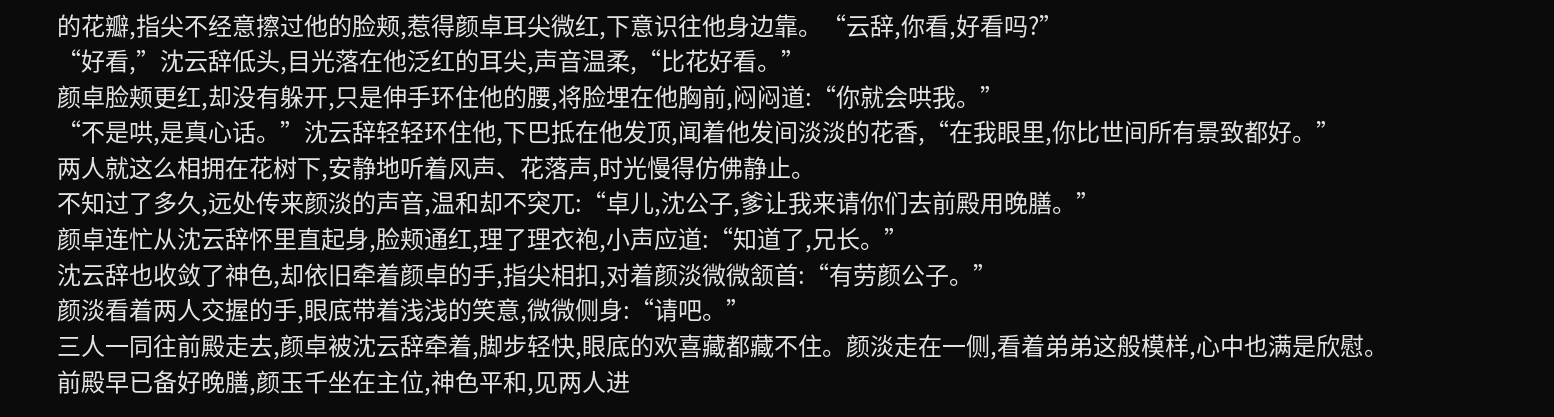的花瓣,指尖不经意擦过他的脸颊,惹得颜卓耳尖微红,下意识往他身边靠。“云辞,你看,好看吗?”
“好看,”沈云辞低头,目光落在他泛红的耳尖,声音温柔,“比花好看。”
颜卓脸颊更红,却没有躲开,只是伸手环住他的腰,将脸埋在他胸前,闷闷道:“你就会哄我。”
“不是哄,是真心话。”沈云辞轻轻环住他,下巴抵在他发顶,闻着他发间淡淡的花香,“在我眼里,你比世间所有景致都好。”
两人就这么相拥在花树下,安静地听着风声、花落声,时光慢得仿佛静止。
不知过了多久,远处传来颜淡的声音,温和却不突兀:“卓儿,沈公子,爹让我来请你们去前殿用晚膳。”
颜卓连忙从沈云辞怀里直起身,脸颊通红,理了理衣袍,小声应道:“知道了,兄长。”
沈云辞也收敛了神色,却依旧牵着颜卓的手,指尖相扣,对着颜淡微微颔首:“有劳颜公子。”
颜淡看着两人交握的手,眼底带着浅浅的笑意,微微侧身:“请吧。”
三人一同往前殿走去,颜卓被沈云辞牵着,脚步轻快,眼底的欢喜藏都藏不住。颜淡走在一侧,看着弟弟这般模样,心中也满是欣慰。
前殿早已备好晚膳,颜玉千坐在主位,神色平和,见两人进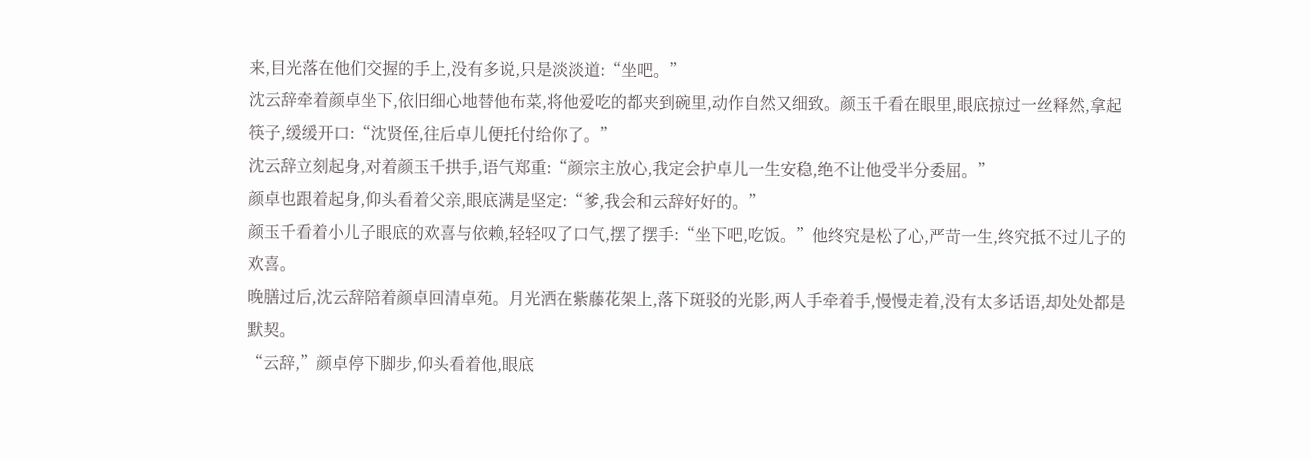来,目光落在他们交握的手上,没有多说,只是淡淡道:“坐吧。”
沈云辞牵着颜卓坐下,依旧细心地替他布菜,将他爱吃的都夹到碗里,动作自然又细致。颜玉千看在眼里,眼底掠过一丝释然,拿起筷子,缓缓开口:“沈贤侄,往后卓儿便托付给你了。”
沈云辞立刻起身,对着颜玉千拱手,语气郑重:“颜宗主放心,我定会护卓儿一生安稳,绝不让他受半分委屈。”
颜卓也跟着起身,仰头看着父亲,眼底满是坚定:“爹,我会和云辞好好的。”
颜玉千看着小儿子眼底的欢喜与依赖,轻轻叹了口气,摆了摆手:“坐下吧,吃饭。”他终究是松了心,严苛一生,终究抵不过儿子的欢喜。
晚膳过后,沈云辞陪着颜卓回清卓苑。月光洒在紫藤花架上,落下斑驳的光影,两人手牵着手,慢慢走着,没有太多话语,却处处都是默契。
“云辞,”颜卓停下脚步,仰头看着他,眼底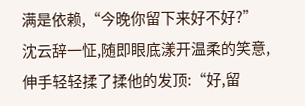满是依赖,“今晚你留下来好不好?”
沈云辞一怔,随即眼底漾开温柔的笑意,伸手轻轻揉了揉他的发顶:“好,留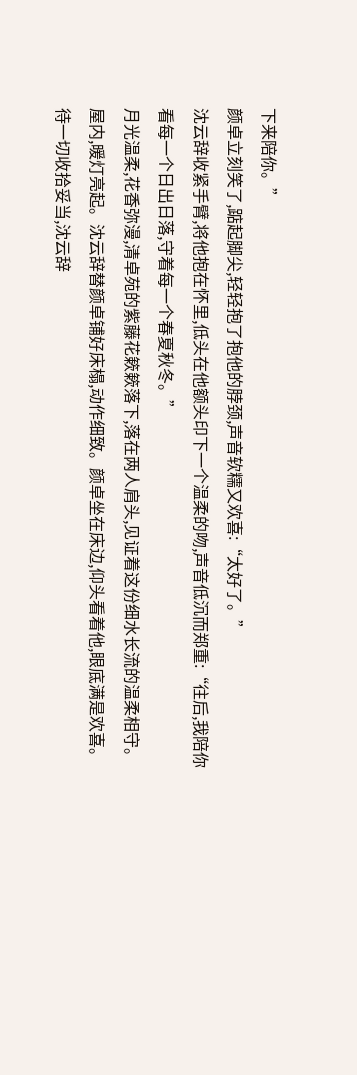下来陪你。”
颜卓立刻笑了,踮起脚尖,轻轻抱了抱他的脖颈,声音软糯又欢喜:“太好了。”
沈云辞收紧手臂,将他抱在怀里,低头在他额头印下一个温柔的吻,声音低沉而郑重:“往后,我陪你看每一个日出日落,守着每一个春夏秋冬。”
月光温柔,花香弥漫,清卓苑的紫藤花簌簌落下,落在两人肩头,见证着这份细水长流的温柔相守。
屋内,暖灯亮起。沈云辞替颜卓铺好床榻,动作细致。颜卓坐在床边,仰头看着他,眼底满是欢喜。待一切收拾妥当,沈云辞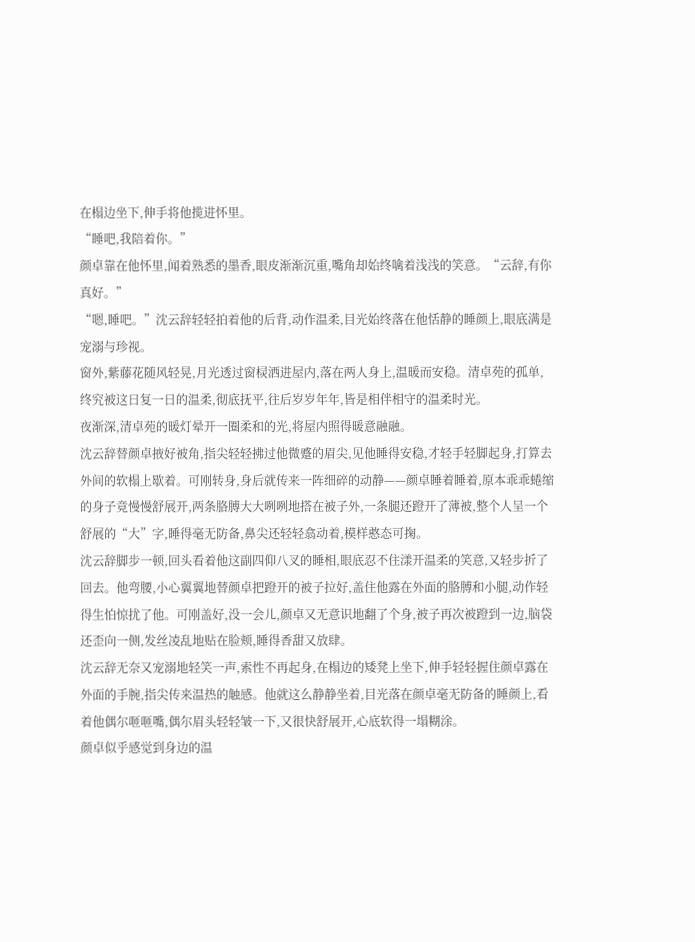在榻边坐下,伸手将他揽进怀里。
“睡吧,我陪着你。”
颜卓靠在他怀里,闻着熟悉的墨香,眼皮渐渐沉重,嘴角却始终噙着浅浅的笑意。“云辞,有你真好。”
“嗯,睡吧。”沈云辞轻轻拍着他的后背,动作温柔,目光始终落在他恬静的睡颜上,眼底满是宠溺与珍视。
窗外,紫藤花随风轻晃,月光透过窗棂洒进屋内,落在两人身上,温暖而安稳。清卓苑的孤单,终究被这日复一日的温柔,彻底抚平,往后岁岁年年,皆是相伴相守的温柔时光。
夜渐深,清卓苑的暖灯晕开一圈柔和的光,将屋内照得暖意融融。
沈云辞替颜卓掖好被角,指尖轻轻拂过他微蹙的眉尖,见他睡得安稳,才轻手轻脚起身,打算去外间的软榻上歇着。可刚转身,身后就传来一阵细碎的动静——颜卓睡着睡着,原本乖乖蜷缩的身子竟慢慢舒展开,两条胳膊大大咧咧地搭在被子外,一条腿还蹬开了薄被,整个人呈一个舒展的“大”字,睡得毫无防备,鼻尖还轻轻翕动着,模样憨态可掬。
沈云辞脚步一顿,回头看着他这副四仰八叉的睡相,眼底忍不住漾开温柔的笑意,又轻步折了回去。他弯腰,小心翼翼地替颜卓把蹬开的被子拉好,盖住他露在外面的胳膊和小腿,动作轻得生怕惊扰了他。可刚盖好,没一会儿,颜卓又无意识地翻了个身,被子再次被蹬到一边,脑袋还歪向一侧,发丝凌乱地贴在脸颊,睡得香甜又放肆。
沈云辞无奈又宠溺地轻笑一声,索性不再起身,在榻边的矮凳上坐下,伸手轻轻握住颜卓露在外面的手腕,指尖传来温热的触感。他就这么静静坐着,目光落在颜卓毫无防备的睡颜上,看着他偶尔咂咂嘴,偶尔眉头轻轻皱一下,又很快舒展开,心底软得一塌糊涂。
颜卓似乎感觉到身边的温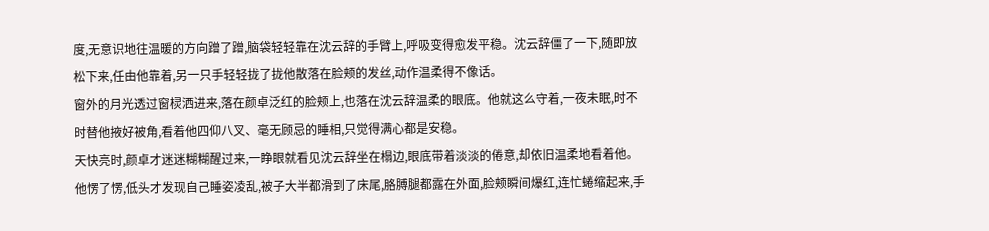度,无意识地往温暖的方向蹭了蹭,脑袋轻轻靠在沈云辞的手臂上,呼吸变得愈发平稳。沈云辞僵了一下,随即放松下来,任由他靠着,另一只手轻轻拢了拢他散落在脸颊的发丝,动作温柔得不像话。
窗外的月光透过窗棂洒进来,落在颜卓泛红的脸颊上,也落在沈云辞温柔的眼底。他就这么守着,一夜未眠,时不时替他掖好被角,看着他四仰八叉、毫无顾忌的睡相,只觉得满心都是安稳。
天快亮时,颜卓才迷迷糊糊醒过来,一睁眼就看见沈云辞坐在榻边,眼底带着淡淡的倦意,却依旧温柔地看着他。他愣了愣,低头才发现自己睡姿凌乱,被子大半都滑到了床尾,胳膊腿都露在外面,脸颊瞬间爆红,连忙蜷缩起来,手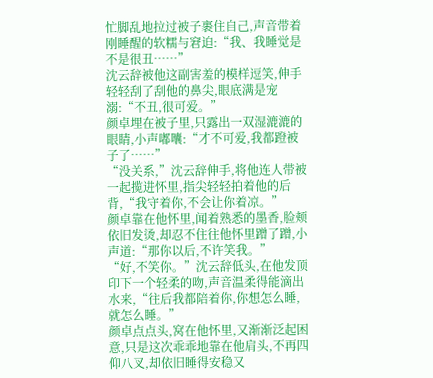忙脚乱地拉过被子裹住自己,声音带着刚睡醒的软糯与窘迫:“我、我睡觉是不是很丑……”
沈云辞被他这副害羞的模样逗笑,伸手轻轻刮了刮他的鼻尖,眼底满是宠溺:“不丑,很可爱。”
颜卓埋在被子里,只露出一双湿漉漉的眼睛,小声嘟囔:“才不可爱,我都蹬被子了……”
“没关系,”沈云辞伸手,将他连人带被一起揽进怀里,指尖轻轻拍着他的后背,“我守着你,不会让你着凉。”
颜卓靠在他怀里,闻着熟悉的墨香,脸颊依旧发烫,却忍不住往他怀里蹭了蹭,小声道:“那你以后,不许笑我。”
“好,不笑你。”沈云辞低头,在他发顶印下一个轻柔的吻,声音温柔得能滴出水来,“往后我都陪着你,你想怎么睡,就怎么睡。”
颜卓点点头,窝在他怀里,又渐渐泛起困意,只是这次乖乖地靠在他肩头,不再四仰八叉,却依旧睡得安稳又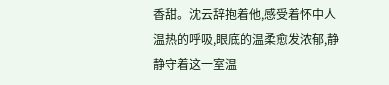香甜。沈云辞抱着他,感受着怀中人温热的呼吸,眼底的温柔愈发浓郁,静静守着这一室温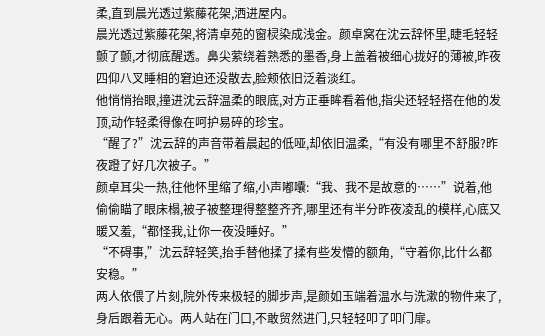柔,直到晨光透过紫藤花架,洒进屋内。
晨光透过紫藤花架,将清卓苑的窗棂染成浅金。颜卓窝在沈云辞怀里,睫毛轻轻颤了颤,才彻底醒透。鼻尖萦绕着熟悉的墨香,身上盖着被细心拢好的薄被,昨夜四仰八叉睡相的窘迫还没散去,脸颊依旧泛着淡红。
他悄悄抬眼,撞进沈云辞温柔的眼底,对方正垂眸看着他,指尖还轻轻搭在他的发顶,动作轻柔得像在呵护易碎的珍宝。
“醒了?”沈云辞的声音带着晨起的低哑,却依旧温柔,“有没有哪里不舒服?昨夜蹬了好几次被子。”
颜卓耳尖一热,往他怀里缩了缩,小声嘟囔:“我、我不是故意的……”说着,他偷偷瞄了眼床榻,被子被整理得整整齐齐,哪里还有半分昨夜凌乱的模样,心底又暖又羞,“都怪我,让你一夜没睡好。”
“不碍事,”沈云辞轻笑,抬手替他揉了揉有些发懵的额角,“守着你,比什么都安稳。”
两人依偎了片刻,院外传来极轻的脚步声,是颜如玉端着温水与洗漱的物件来了,身后跟着无心。两人站在门口,不敢贸然进门,只轻轻叩了叩门扉。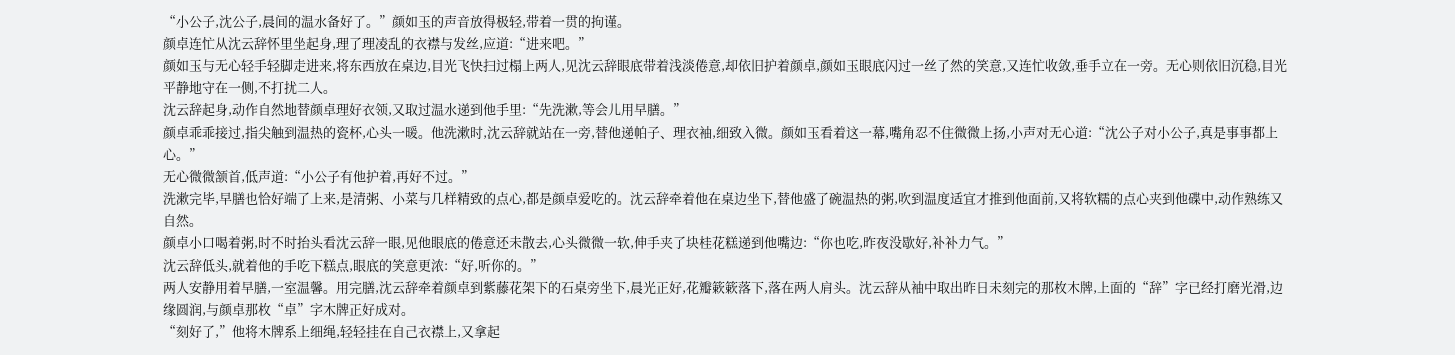“小公子,沈公子,晨间的温水备好了。”颜如玉的声音放得极轻,带着一贯的拘谨。
颜卓连忙从沈云辞怀里坐起身,理了理凌乱的衣襟与发丝,应道:“进来吧。”
颜如玉与无心轻手轻脚走进来,将东西放在桌边,目光飞快扫过榻上两人,见沈云辞眼底带着浅淡倦意,却依旧护着颜卓,颜如玉眼底闪过一丝了然的笑意,又连忙收敛,垂手立在一旁。无心则依旧沉稳,目光平静地守在一侧,不打扰二人。
沈云辞起身,动作自然地替颜卓理好衣领,又取过温水递到他手里:“先洗漱,等会儿用早膳。”
颜卓乖乖接过,指尖触到温热的瓷杯,心头一暖。他洗漱时,沈云辞就站在一旁,替他递帕子、理衣袖,细致入微。颜如玉看着这一幕,嘴角忍不住微微上扬,小声对无心道:“沈公子对小公子,真是事事都上心。”
无心微微颔首,低声道:“小公子有他护着,再好不过。”
洗漱完毕,早膳也恰好端了上来,是清粥、小菜与几样精致的点心,都是颜卓爱吃的。沈云辞牵着他在桌边坐下,替他盛了碗温热的粥,吹到温度适宜才推到他面前,又将软糯的点心夹到他碟中,动作熟练又自然。
颜卓小口喝着粥,时不时抬头看沈云辞一眼,见他眼底的倦意还未散去,心头微微一软,伸手夹了块桂花糕递到他嘴边:“你也吃,昨夜没歇好,补补力气。”
沈云辞低头,就着他的手吃下糕点,眼底的笑意更浓:“好,听你的。”
两人安静用着早膳,一室温馨。用完膳,沈云辞牵着颜卓到紫藤花架下的石桌旁坐下,晨光正好,花瓣簌簌落下,落在两人肩头。沈云辞从袖中取出昨日未刻完的那枚木牌,上面的“辞”字已经打磨光滑,边缘圆润,与颜卓那枚“卓”字木牌正好成对。
“刻好了,”他将木牌系上细绳,轻轻挂在自己衣襟上,又拿起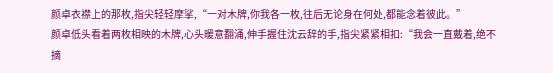颜卓衣襟上的那枚,指尖轻轻摩挲,“一对木牌,你我各一枚,往后无论身在何处,都能念着彼此。”
颜卓低头看着两枚相映的木牌,心头暖意翻涌,伸手握住沈云辞的手,指尖紧紧相扣:“我会一直戴着,绝不摘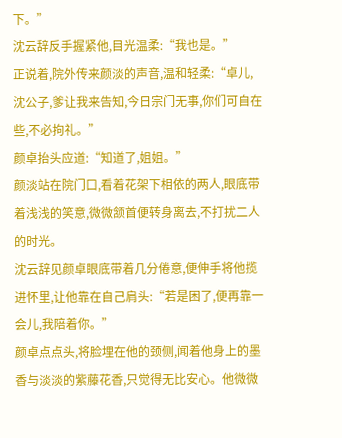下。”
沈云辞反手握紧他,目光温柔:“我也是。”
正说着,院外传来颜淡的声音,温和轻柔:“卓儿,沈公子,爹让我来告知,今日宗门无事,你们可自在些,不必拘礼。”
颜卓抬头应道:“知道了,姐姐。”
颜淡站在院门口,看着花架下相依的两人,眼底带着浅浅的笑意,微微颔首便转身离去,不打扰二人的时光。
沈云辞见颜卓眼底带着几分倦意,便伸手将他揽进怀里,让他靠在自己肩头:“若是困了,便再靠一会儿,我陪着你。”
颜卓点点头,将脸埋在他的颈侧,闻着他身上的墨香与淡淡的紫藤花香,只觉得无比安心。他微微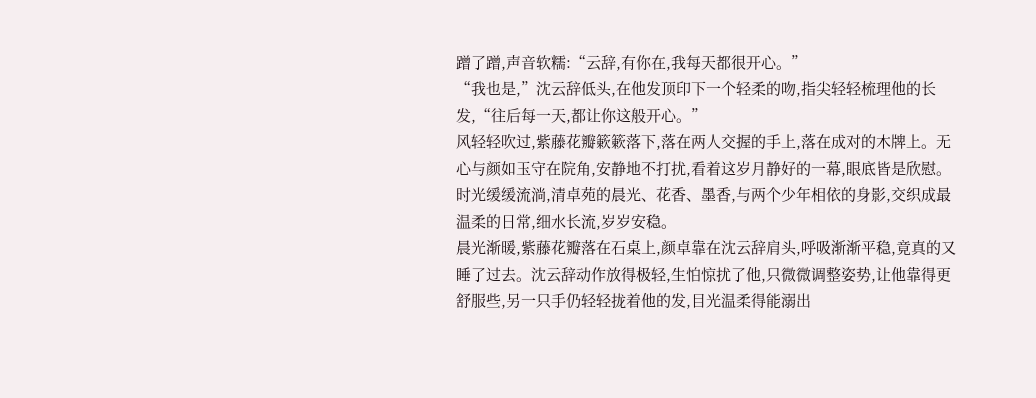蹭了蹭,声音软糯:“云辞,有你在,我每天都很开心。”
“我也是,”沈云辞低头,在他发顶印下一个轻柔的吻,指尖轻轻梳理他的长发,“往后每一天,都让你这般开心。”
风轻轻吹过,紫藤花瓣簌簌落下,落在两人交握的手上,落在成对的木牌上。无心与颜如玉守在院角,安静地不打扰,看着这岁月静好的一幕,眼底皆是欣慰。
时光缓缓流淌,清卓苑的晨光、花香、墨香,与两个少年相依的身影,交织成最温柔的日常,细水长流,岁岁安稳。
晨光渐暖,紫藤花瓣落在石桌上,颜卓靠在沈云辞肩头,呼吸渐渐平稳,竟真的又睡了过去。沈云辞动作放得极轻,生怕惊扰了他,只微微调整姿势,让他靠得更舒服些,另一只手仍轻轻拢着他的发,目光温柔得能溺出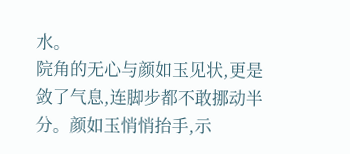水。
院角的无心与颜如玉见状,更是敛了气息,连脚步都不敢挪动半分。颜如玉悄悄抬手,示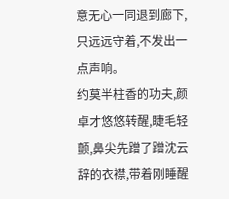意无心一同退到廊下,只远远守着,不发出一点声响。
约莫半柱香的功夫,颜卓才悠悠转醒,睫毛轻颤,鼻尖先蹭了蹭沈云辞的衣襟,带着刚睡醒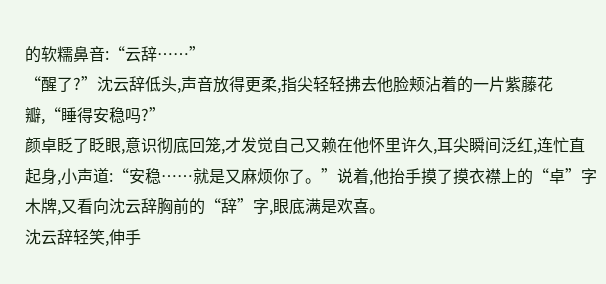的软糯鼻音:“云辞……”
“醒了?”沈云辞低头,声音放得更柔,指尖轻轻拂去他脸颊沾着的一片紫藤花瓣,“睡得安稳吗?”
颜卓眨了眨眼,意识彻底回笼,才发觉自己又赖在他怀里许久,耳尖瞬间泛红,连忙直起身,小声道:“安稳……就是又麻烦你了。”说着,他抬手摸了摸衣襟上的“卓”字木牌,又看向沈云辞胸前的“辞”字,眼底满是欢喜。
沈云辞轻笑,伸手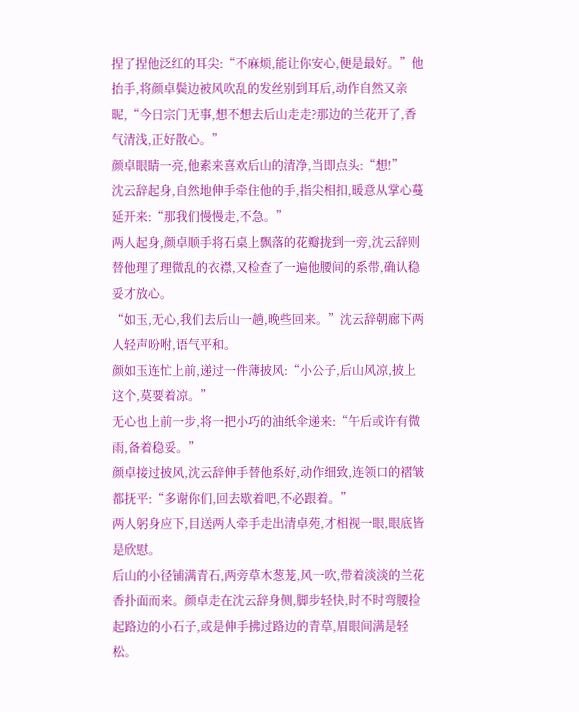捏了捏他泛红的耳尖:“不麻烦,能让你安心,便是最好。”他抬手,将颜卓鬓边被风吹乱的发丝别到耳后,动作自然又亲昵,“今日宗门无事,想不想去后山走走?那边的兰花开了,香气清浅,正好散心。”
颜卓眼睛一亮,他素来喜欢后山的清净,当即点头:“想!”
沈云辞起身,自然地伸手牵住他的手,指尖相扣,暖意从掌心蔓延开来:“那我们慢慢走,不急。”
两人起身,颜卓顺手将石桌上飘落的花瓣拢到一旁,沈云辞则替他理了理微乱的衣襟,又检查了一遍他腰间的系带,确认稳妥才放心。
“如玉,无心,我们去后山一趟,晚些回来。”沈云辞朝廊下两人轻声吩咐,语气平和。
颜如玉连忙上前,递过一件薄披风:“小公子,后山风凉,披上这个,莫要着凉。”
无心也上前一步,将一把小巧的油纸伞递来:“午后或许有微雨,备着稳妥。”
颜卓接过披风,沈云辞伸手替他系好,动作细致,连领口的褶皱都抚平:“多谢你们,回去歇着吧,不必跟着。”
两人躬身应下,目送两人牵手走出清卓苑,才相视一眼,眼底皆是欣慰。
后山的小径铺满青石,两旁草木葱茏,风一吹,带着淡淡的兰花香扑面而来。颜卓走在沈云辞身侧,脚步轻快,时不时弯腰捡起路边的小石子,或是伸手拂过路边的青草,眉眼间满是轻松。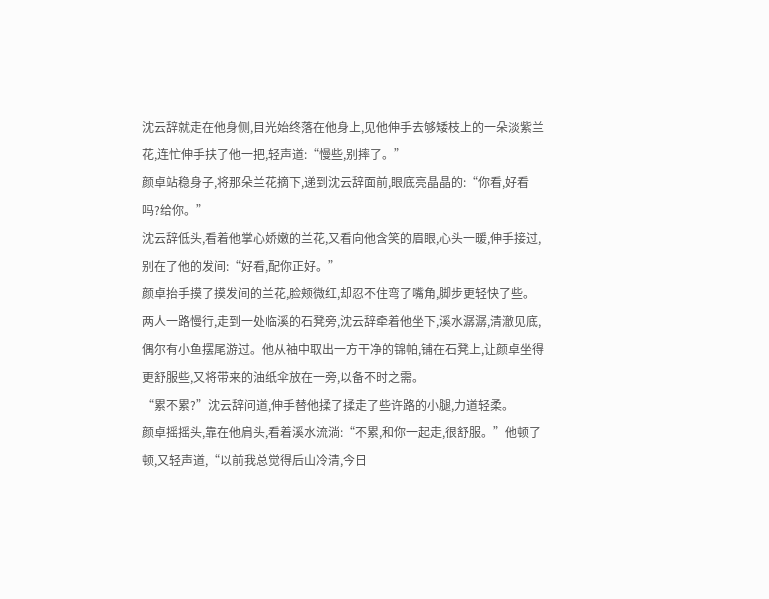沈云辞就走在他身侧,目光始终落在他身上,见他伸手去够矮枝上的一朵淡紫兰花,连忙伸手扶了他一把,轻声道:“慢些,别摔了。”
颜卓站稳身子,将那朵兰花摘下,递到沈云辞面前,眼底亮晶晶的:“你看,好看吗?给你。”
沈云辞低头,看着他掌心娇嫩的兰花,又看向他含笑的眉眼,心头一暖,伸手接过,别在了他的发间:“好看,配你正好。”
颜卓抬手摸了摸发间的兰花,脸颊微红,却忍不住弯了嘴角,脚步更轻快了些。
两人一路慢行,走到一处临溪的石凳旁,沈云辞牵着他坐下,溪水潺潺,清澈见底,偶尔有小鱼摆尾游过。他从袖中取出一方干净的锦帕,铺在石凳上,让颜卓坐得更舒服些,又将带来的油纸伞放在一旁,以备不时之需。
“累不累?”沈云辞问道,伸手替他揉了揉走了些许路的小腿,力道轻柔。
颜卓摇摇头,靠在他肩头,看着溪水流淌:“不累,和你一起走,很舒服。”他顿了顿,又轻声道,“以前我总觉得后山冷清,今日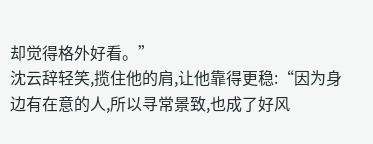却觉得格外好看。”
沈云辞轻笑,揽住他的肩,让他靠得更稳:“因为身边有在意的人,所以寻常景致,也成了好风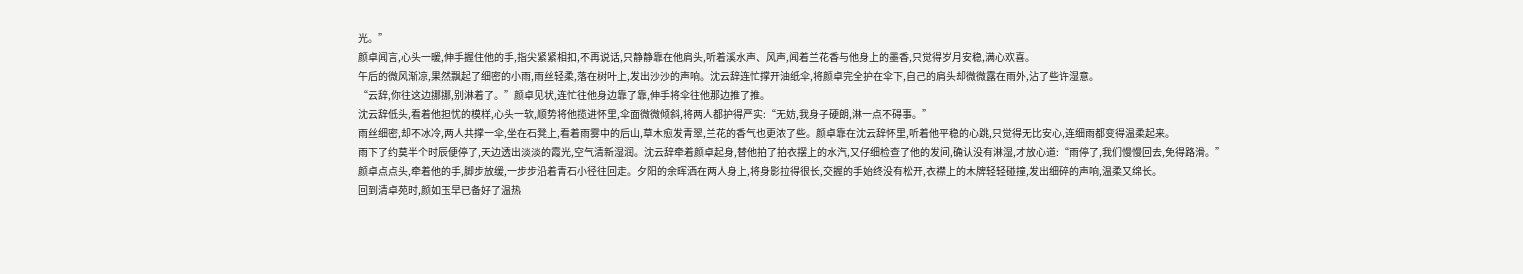光。”
颜卓闻言,心头一暖,伸手握住他的手,指尖紧紧相扣,不再说话,只静静靠在他肩头,听着溪水声、风声,闻着兰花香与他身上的墨香,只觉得岁月安稳,满心欢喜。
午后的微风渐凉,果然飘起了细密的小雨,雨丝轻柔,落在树叶上,发出沙沙的声响。沈云辞连忙撑开油纸伞,将颜卓完全护在伞下,自己的肩头却微微露在雨外,沾了些许湿意。
“云辞,你往这边挪挪,别淋着了。”颜卓见状,连忙往他身边靠了靠,伸手将伞往他那边推了推。
沈云辞低头,看着他担忧的模样,心头一软,顺势将他揽进怀里,伞面微微倾斜,将两人都护得严实:“无妨,我身子硬朗,淋一点不碍事。”
雨丝细密,却不冰冷,两人共撑一伞,坐在石凳上,看着雨雾中的后山,草木愈发青翠,兰花的香气也更浓了些。颜卓靠在沈云辞怀里,听着他平稳的心跳,只觉得无比安心,连细雨都变得温柔起来。
雨下了约莫半个时辰便停了,天边透出淡淡的霞光,空气清新湿润。沈云辞牵着颜卓起身,替他拍了拍衣摆上的水汽,又仔细检查了他的发间,确认没有淋湿,才放心道:“雨停了,我们慢慢回去,免得路滑。”
颜卓点点头,牵着他的手,脚步放缓,一步步沿着青石小径往回走。夕阳的余晖洒在两人身上,将身影拉得很长,交握的手始终没有松开,衣襟上的木牌轻轻碰撞,发出细碎的声响,温柔又绵长。
回到清卓苑时,颜如玉早已备好了温热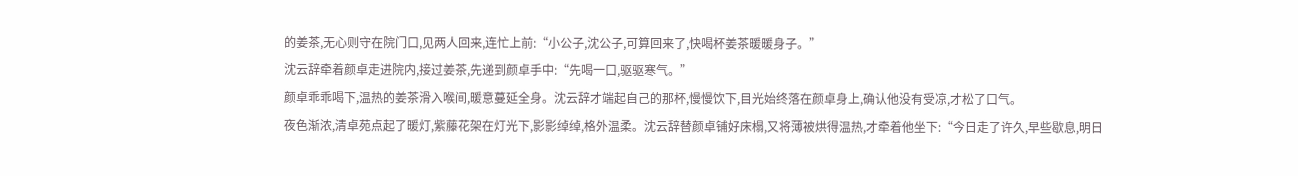的姜茶,无心则守在院门口,见两人回来,连忙上前:“小公子,沈公子,可算回来了,快喝杯姜茶暖暖身子。”
沈云辞牵着颜卓走进院内,接过姜茶,先递到颜卓手中:“先喝一口,驱驱寒气。”
颜卓乖乖喝下,温热的姜茶滑入喉间,暖意蔓延全身。沈云辞才端起自己的那杯,慢慢饮下,目光始终落在颜卓身上,确认他没有受凉,才松了口气。
夜色渐浓,清卓苑点起了暖灯,紫藤花架在灯光下,影影绰绰,格外温柔。沈云辞替颜卓铺好床榻,又将薄被烘得温热,才牵着他坐下:“今日走了许久,早些歇息,明日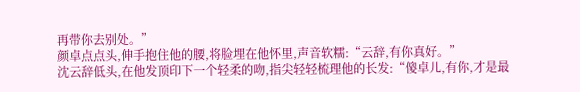再带你去别处。”
颜卓点点头,伸手抱住他的腰,将脸埋在他怀里,声音软糯:“云辞,有你真好。”
沈云辞低头,在他发顶印下一个轻柔的吻,指尖轻轻梳理他的长发:“傻卓儿,有你,才是最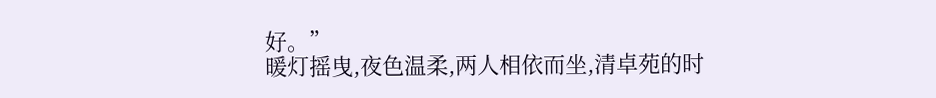好。”
暖灯摇曳,夜色温柔,两人相依而坐,清卓苑的时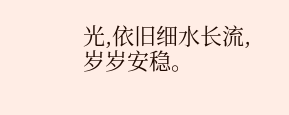光,依旧细水长流,岁岁安稳。